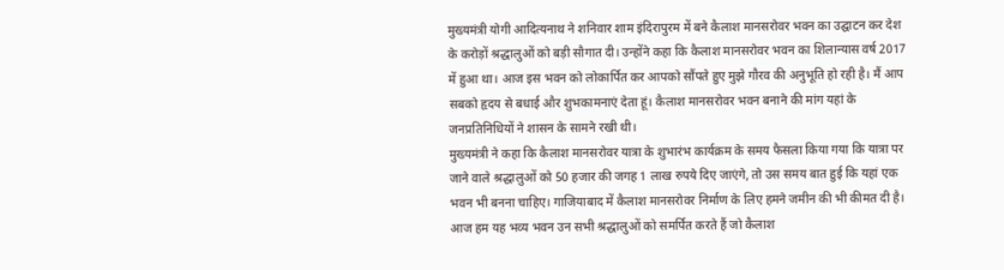मुख्यमंत्री योगी आदित्यनाथ ने शनिवार शाम इंदिरापुरम में बने कैलाश मानसरोवर भवन का उद्घाटन कर देश के करोड़ों श्रद्धालुओं को बड़ी सौगात दी। उन्होंने कहा कि कैलाश मानसरोवर भवन का शिलान्यास वर्ष 2017 में हुआ था। आज इस भवन को लोकार्पित कर आपको सौंपते हुए मुझे गौरव की अनुभूति हो रही है। मैं आप सबको हृदय से बधाई और शुभकामनाएं देता हूं। कैलाश मानसरोवर भवन बनाने की मांग यहां के जनप्रतिनिधियों ने शासन के सामने रखी थी।
मुख्यमंत्री ने कहा कि कैलाश मानसरोवर यात्रा के शुभारंभ कार्यक्रम के समय फैसला किया गया कि यात्रा पर जाने वाले श्रद्धालुओं को 50 हजार की जगह 1 लाख रुपये दिए जाएंगे, तो उस समय बात हुई कि यहां एक भवन भी बनना चाहिए। गाजियाबाद में कैलाश मानसरोवर निर्माण के लिए हमने जमीन की भी कीमत दी है। आज हम यह भव्य भवन उन सभी श्रद्धालुओं को समर्पित करते हैं जो कैलाश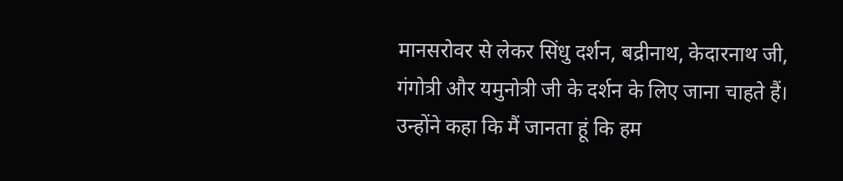मानसरोवर से लेकर सिंधु दर्शन, बद्रीनाथ, केदारनाथ जी, गंगोत्री और यमुनोत्री जी के दर्शन के लिए जाना चाहते हैं।
उन्होंने कहा कि मैं जानता हूं कि हम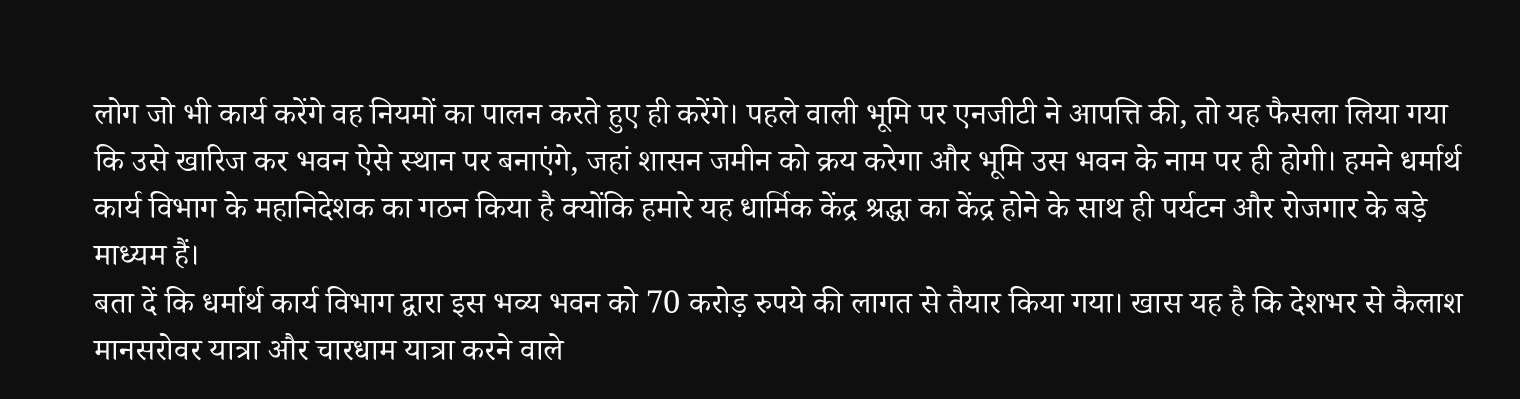लोग जो भी कार्य करेंगे वह नियमों का पालन करते हुए ही करेंगे। पहले वाली भूमि पर एनजीटी ने आपत्ति की, तो यह फैसला लिया गया कि उसे खारिज कर भवन ऐसे स्थान पर बनाएंगे, जहां शासन जमीन को क्रय करेगा और भूमि उस भवन के नाम पर ही होगी। हमने धर्मार्थ कार्य विभाग के महानिदेशक का गठन किया है क्योंकि हमारे यह धार्मिक केंद्र श्रद्धा का केंद्र होने के साथ ही पर्यटन और रोजगार के बड़े माध्यम हैं।
बता दें कि धर्मार्थ कार्य विभाग द्वारा इस भव्य भवन को 70 करोड़ रुपये की लागत से तैयार किया गया। खास यह है कि देशभर से कैलाश मानसरोवर यात्रा और चारधाम यात्रा करने वाले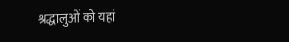श्रद्धालुओं को यहां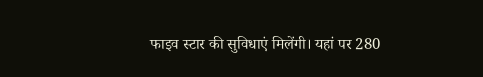फाइव स्टार की सुविधाएं मिलेंगी। यहां पर 280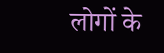लोगों के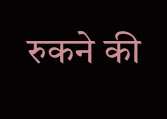रुकने की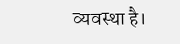व्यवस्था है।